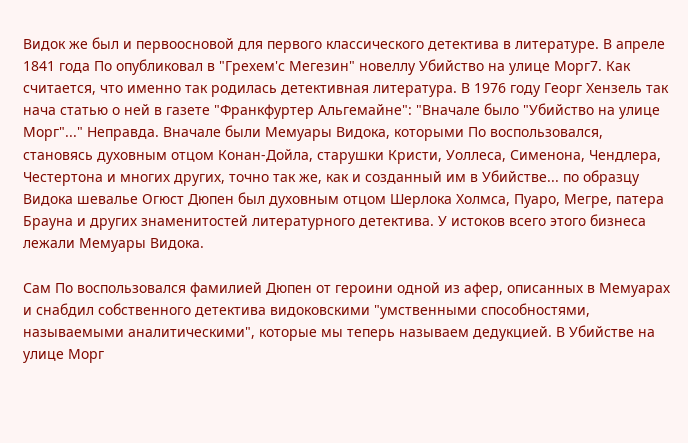Видок же был и первоосновой для первого классического детектива в литературе. В апреле 1841 года По опубликовал в "Грехем'с Мегезин" новеллу Убийство на улице Морг7. Как считается, что именно так родилась детективная литература. В 1976 году Георг Хензель так нача статью о ней в газете "Франкфуртер Альгемайне": "Вначале было "Убийство на улице Морг"..." Неправда. Вначале были Мемуары Видока, которыми По воспользовался, становясь духовным отцом Конан-Дойла, старушки Кристи, Уоллеса, Сименона, Чендлера, Честертона и многих других, точно так же, как и созданный им в Убийстве... по образцу Видока шевалье Огюст Дюпен был духовным отцом Шерлока Холмса, Пуаро, Мегре, патера Брауна и других знаменитостей литературного детектива. У истоков всего этого бизнеса лежали Мемуары Видока.

Сам По воспользовался фамилией Дюпен от героини одной из афер, описанных в Мемуарах и снабдил собственного детектива видоковскими "умственными способностями, называемыми аналитическими", которые мы теперь называем дедукцией. В Убийстве на улице Морг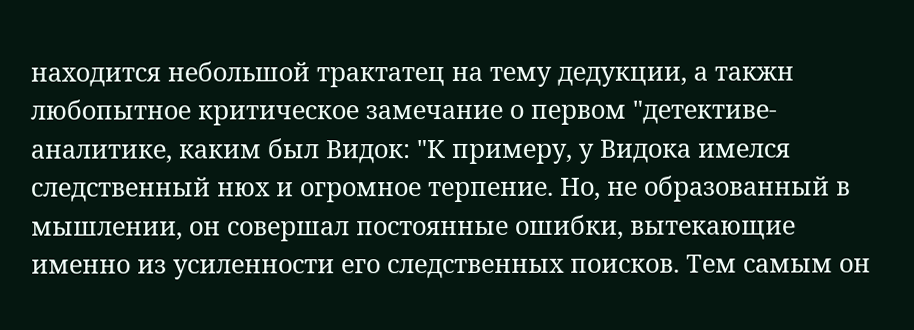находится небольшой трактатец на тему дедукции, а такжн любопытное критическое замечание о первом "детективе-аналитике, каким был Видок: "К примеру, у Видока имелся следственный нюх и огромное терпение. Но, не образованный в мышлении, он совершал постоянные ошибки, вытекающие именно из усиленности его следственных поисков. Тем самым он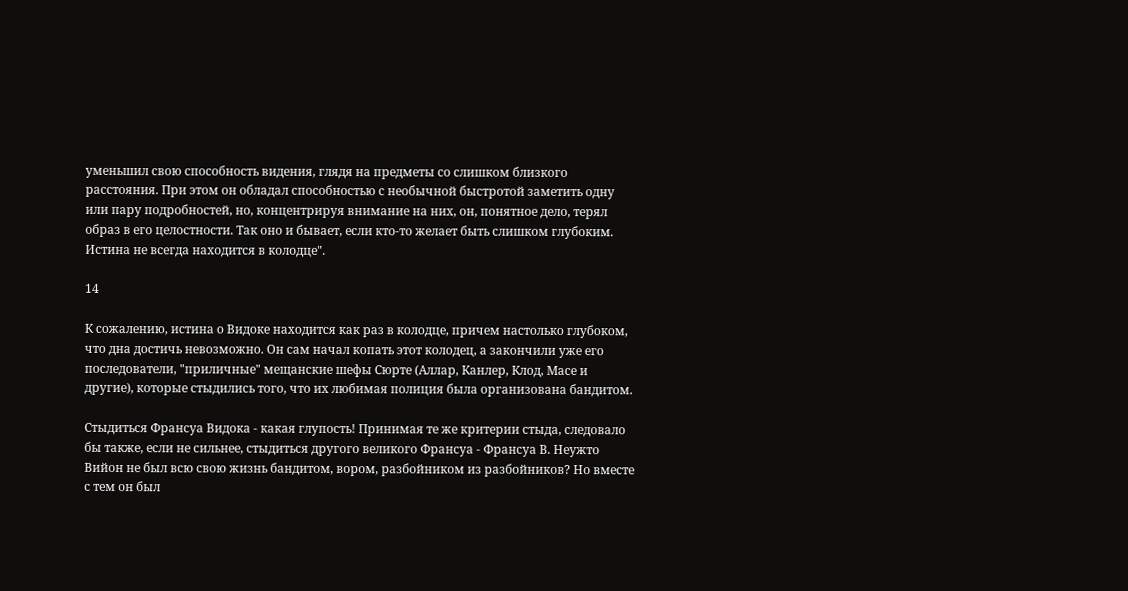уменьшил свою способность видения, глядя на предметы со слишком близкого расстояния. При этом он обладал способностью с необычной быстротой заметить одну или пару подробностей, но, концентрируя внимание на них, он, понятное дело, терял образ в его целостности. Так оно и бывает, если кто-то желает быть слишком глубоким. Истина не всегда находится в колодце".

14

К сожалению, истина о Видоке находится как раз в колодце, причем настолько глубоком, что дна достичь невозможно. Он сам начал копать этот колодец, а закончили уже его последователи, "приличные" мещанские шефы Сюрте (Аллар, Канлер, Клод, Масе и другие), которые стыдились того, что их любимая полиция была организована бандитом.

Стыдиться Франсуа Видока - какая глупость! Принимая те же критерии стыда, следовало бы также, если не сильнее, стыдиться другого великого Франсуа - Франсуа В. Неужто Вийон не был всю свою жизнь бандитом, вором, разбойником из разбойников? Но вместе с тем он был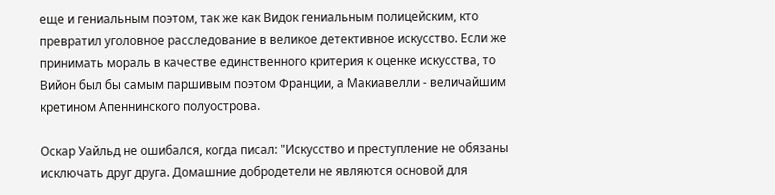еще и гениальным поэтом, так же как Видок гениальным полицейским, кто превратил уголовное расследование в великое детективное искусство. Если же принимать мораль в качестве единственного критерия к оценке искусства, то Вийон был бы самым паршивым поэтом Франции, а Макиавелли - величайшим кретином Апеннинского полуострова.

Оскар Уайльд не ошибался, когда писал: "Искусство и преступление не обязаны исключать друг друга. Домашние добродетели не являются основой для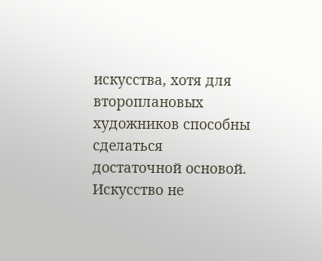искусства, хотя для второплановых художников способны сделаться достаточной основой. Искусство не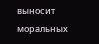выносит моральных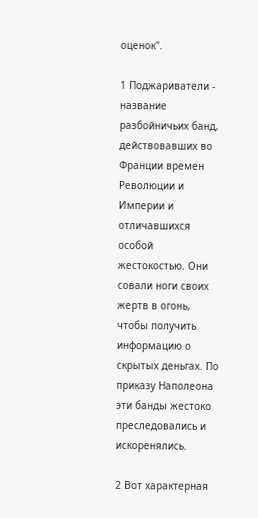оценок".

1 Поджариватели - название разбойничьих банд, действовавших во Франции времен Революции и Империи и отличавшихся особой жестокостью. Они совали ноги своих жертв в огонь, чтобы получить информацию о скрытых деньгах. По приказу Наполеона эти банды жестоко преследовались и искоренялись.

2 Вот характерная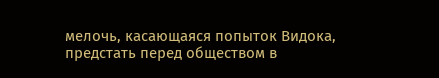мелочь, касающаяся попыток Видока, предстать перед обществом в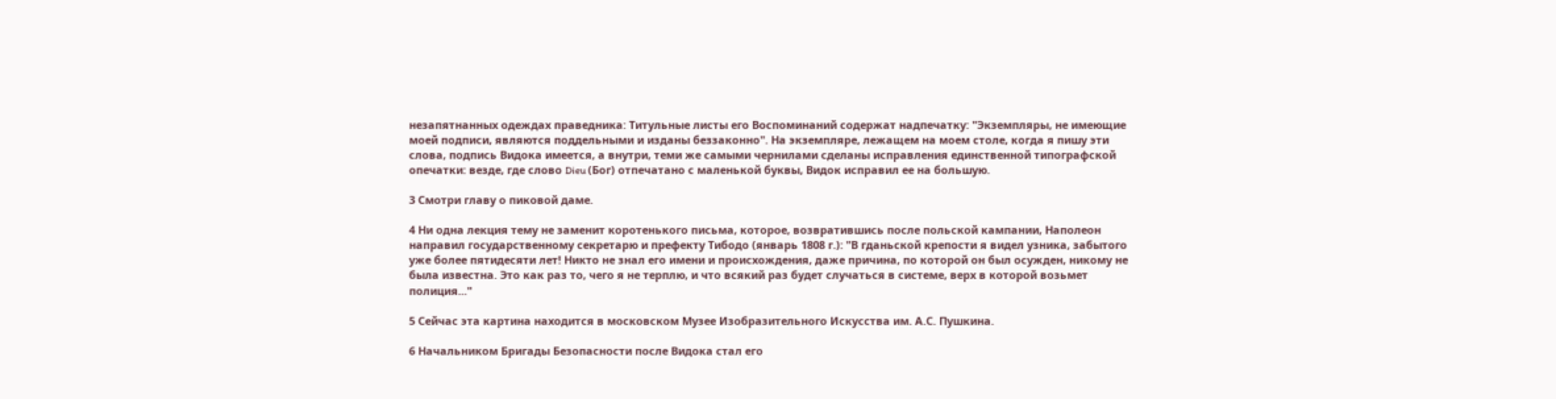незапятнанных одеждах праведника: Титульные листы его Воспоминаний содержат надпечатку: "Экземпляры, не имеющие моей подписи, являются поддельными и изданы беззаконно". На экземпляре, лежащем на моем столе, когда я пишу эти слова, подпись Видока имеется, а внутри, теми же самыми чернилами сделаны исправления единственной типографской опечатки: везде, где слово Dieu (Бог) отпечатано с маленькой буквы, Видок исправил ее на большую.

3 Смотри главу о пиковой даме.

4 Ни одна лекция тему не заменит коротенького письма, которое, возвратившись после польской кампании, Наполеон направил государственному секретарю и префекту Тибодо (январь 1808 г.): "В гданьской крепости я видел узника, забытого уже более пятидесяти лет! Никто не знал его имени и происхождения, даже причина, по которой он был осужден, никому не была известна. Это как раз то, чего я не терплю, и что всякий раз будет случаться в системе, верх в которой возьмет полиция..."

5 Сейчас эта картина находится в московском Музее Изобразительного Искусства им. А.С. Пушкина.

6 Начальником Бригады Безопасности после Видока стал его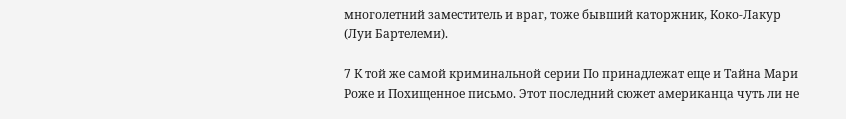многолетний заместитель и враг, тоже бывший каторжник, Коко-Лакур (Луи Бартелеми).

7 К той же самой криминальной серии По принадлежат еще и Тайна Мари Роже и Похищенное письмо. Этот последний сюжет американца чуть ли не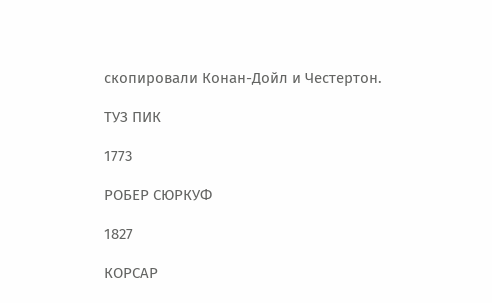скопировали Конан-Дойл и Честертон.

ТУЗ ПИК

1773

РОБЕР СЮРКУФ

1827

КОРСАР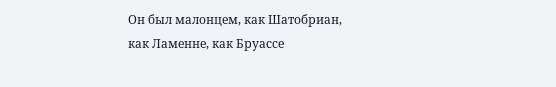Он был малонцем, как Шатобриан, как Ламенне, как Бруассе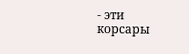- эти корсары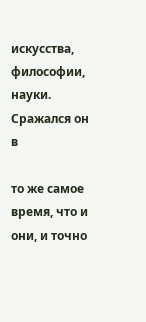искусства, философии, науки. Сражался он в

то же самое время, что и они, и точно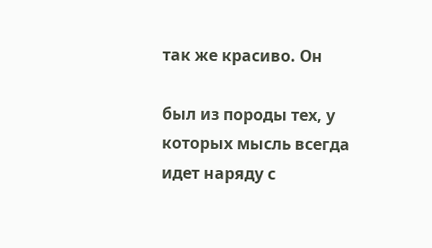так же красиво. Он

был из породы тех, у которых мысль всегда идет наряду с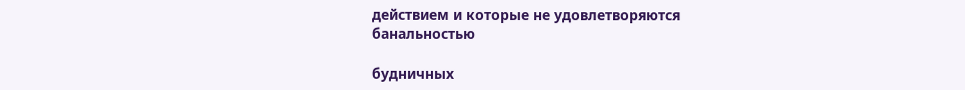действием и которые не удовлетворяются банальностью

будничных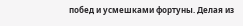побед и усмешками фортуны. Делая из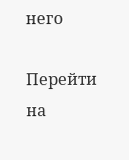него

Перейти на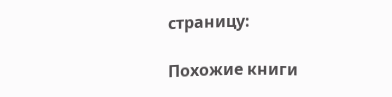страницу:

Похожие книги